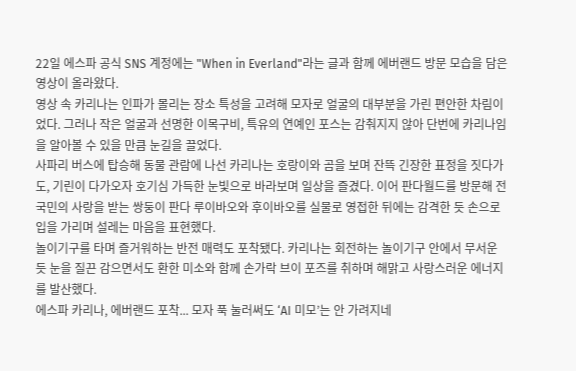22일 에스파 공식 SNS 계정에는 "When in Everland"라는 글과 함께 에버랜드 방문 모습을 담은 영상이 올라왔다.
영상 속 카리나는 인파가 몰리는 장소 특성을 고려해 모자로 얼굴의 대부분을 가린 편안한 차림이었다. 그러나 작은 얼굴과 선명한 이목구비, 특유의 연예인 포스는 감춰지지 않아 단번에 카리나임을 알아볼 수 있을 만큼 눈길을 끌었다.
사파리 버스에 탑승해 동물 관람에 나선 카리나는 호랑이와 곰을 보며 잔뜩 긴장한 표정을 짓다가도, 기린이 다가오자 호기심 가득한 눈빛으로 바라보며 일상을 즐겼다. 이어 판다월드를 방문해 전 국민의 사랑을 받는 쌍둥이 판다 루이바오와 후이바오를 실물로 영접한 뒤에는 감격한 듯 손으로 입을 가리며 설레는 마음을 표현했다.
놀이기구를 타며 즐거워하는 반전 매력도 포착됐다. 카리나는 회전하는 놀이기구 안에서 무서운 듯 눈을 질끈 감으면서도 환한 미소와 함께 손가락 브이 포즈를 취하며 해맑고 사랑스러운 에너지를 발산했다.
에스파 카리나, 에버랜드 포착... 모자 푹 눌러써도 ‘AI 미모’는 안 가려지네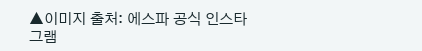▲이미지 출처: 에스파 공식 인스타그램